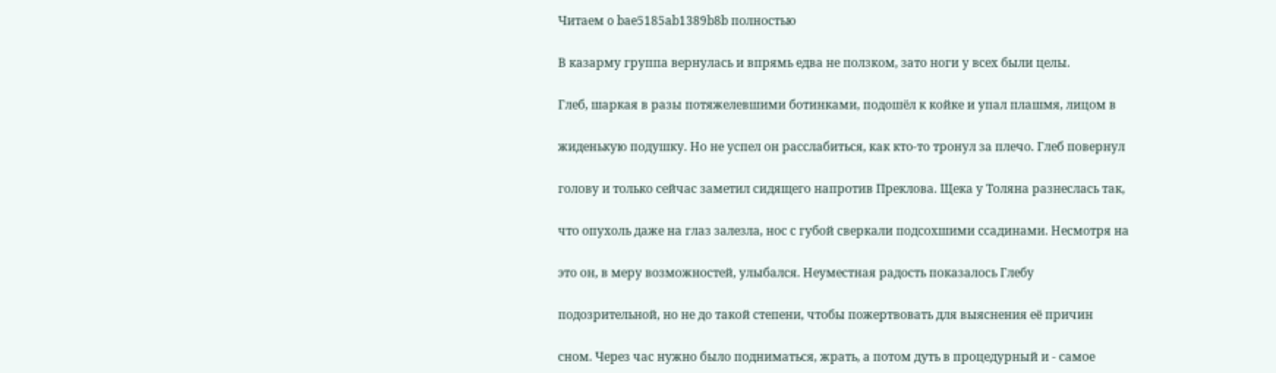Читаем o bae5185ab1389b8b полностью

В казарму группа вернулась и впрямь едва не ползком, зато ноги у всех были целы.

Глеб, шаркая в разы потяжелевшими ботинками, подошёл к койке и упал плашмя, лицом в

жиденькую подушку. Но не успел он расслабиться, как кто-то тронул за плечо. Глеб повернул

голову и только сейчас заметил сидящего напротив Преклова. Щека у Толяна разнеслась так,

что опухоль даже на глаз залезла, нос с губой сверкали подсохшими ссадинами. Несмотря на

это он, в меру возможностей, улыбался. Неуместная радость показалось Глебу

подозрительной, но не до такой степени, чтобы пожертвовать для выяснения её причин

сном. Через час нужно было подниматься, жрать, а потом дуть в процедурный и - самое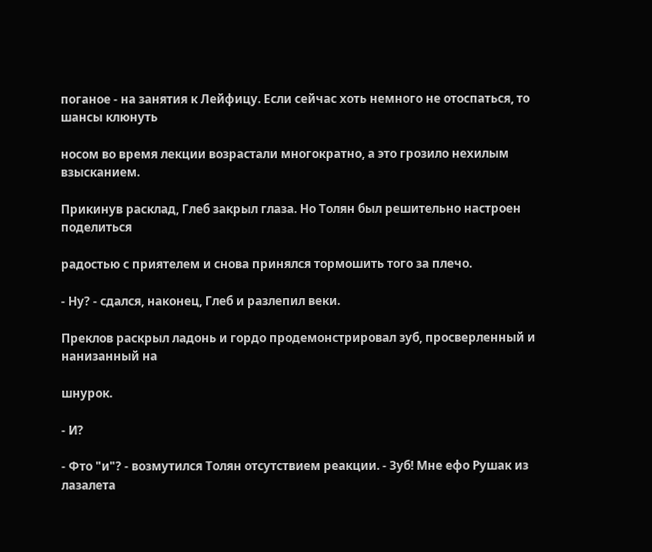поганое - на занятия к Лейфицу. Если сейчас хоть немного не отоспаться, то шансы клюнуть

носом во время лекции возрастали многократно, а это грозило нехилым взысканием.

Прикинув расклад, Глеб закрыл глаза. Но Толян был решительно настроен поделиться

радостью с приятелем и снова принялся тормошить того за плечо.

- Ну? - сдался, наконец, Глеб и разлепил веки.

Преклов раскрыл ладонь и гордо продемонстрировал зуб, просверленный и нанизанный на

шнурок.

- И?

- Фто "и"? - возмутился Толян отсутствием реакции. - Зуб! Мне ефо Рушак из лазалета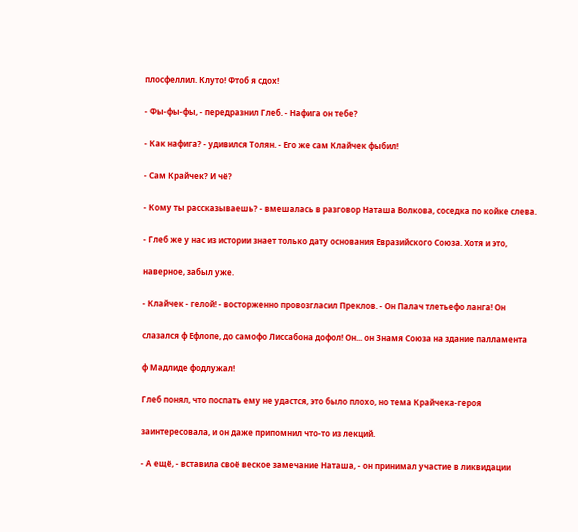плосфеллил. Клуто! Фтоб я сдох!

- Фы-фы-фы, - передразнил Глеб. - Нафига он тебе?

- Как нафига? - удивился Толян. - Его же сам Клайчек фыбил!

- Сам Крайчек? И чё?

- Кому ты рассказываешь? - вмешалась в разговор Наташа Волкова, соседка по койке слева.

- Глеб же у нас из истории знает только дату основания Евразийского Союза. Хотя и это,

наверное, забыл уже.

- Клайчек - гелой! - восторженно провозгласил Преклов. - Он Палач тлетьефо ланга! Он

слазался ф Ефлопе, до самофо Лиссабона дофол! Он... он Знамя Союза на здание палламента

ф Мадлиде фодлужал!

Глеб понял, что поспать ему не удастся, это было плохо, но тема Крайчека-героя

заинтересовала, и он даже припомнил что-то из лекций.

- А ещё, - вставила своё веское замечание Наташа, - он принимал участие в ликвидации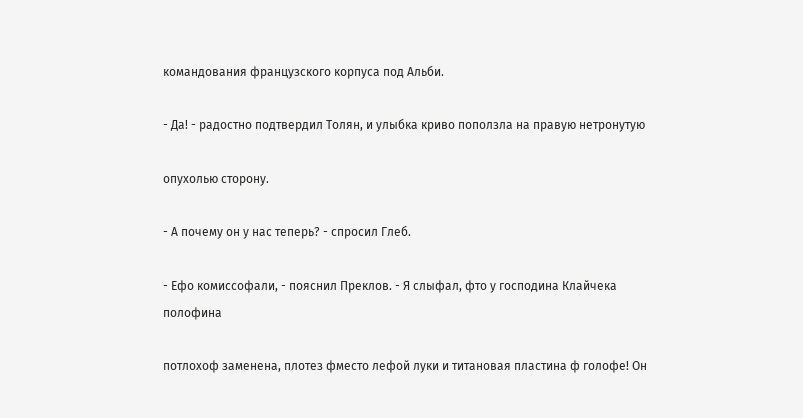командования французского корпуса под Альби.

- Да! - радостно подтвердил Толян, и улыбка криво поползла на правую нетронутую

опухолью сторону.

- А почему он у нас теперь? - спросил Глеб.

- Ефо комиссофали, - пояснил Преклов. - Я слыфал, фто у господина Клайчека полофина

потлохоф заменена, плотез фместо лефой луки и титановая пластина ф голофе! Он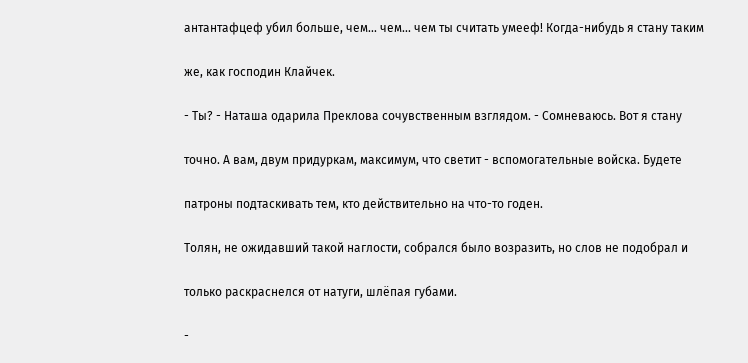антантафцеф убил больше, чем... чем... чем ты считать умееф! Когда-нибудь я стану таким

же, как господин Клайчек.

- Ты? - Наташа одарила Преклова сочувственным взглядом. - Сомневаюсь. Вот я стану

точно. А вам, двум придуркам, максимум, что светит - вспомогательные войска. Будете

патроны подтаскивать тем, кто действительно на что-то годен.

Толян, не ожидавший такой наглости, собрался было возразить, но слов не подобрал и

только раскраснелся от натуги, шлёпая губами.

-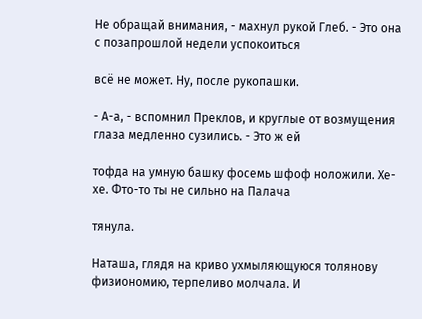Не обращай внимания, - махнул рукой Глеб. - Это она с позапрошлой недели успокоиться

всё не может. Ну, после рукопашки.

- А-а, - вспомнил Преклов, и круглые от возмущения глаза медленно сузились. - Это ж ей

тофда на умную башку фосемь шфоф ноложили. Хе-хе. Фто-то ты не сильно на Палача

тянула.

Наташа, глядя на криво ухмыляющуюся толянову физиономию, терпеливо молчала. И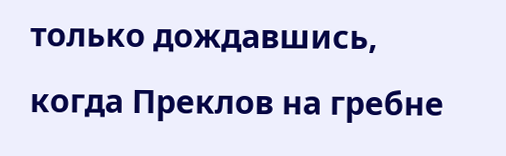только дождавшись, когда Преклов на гребне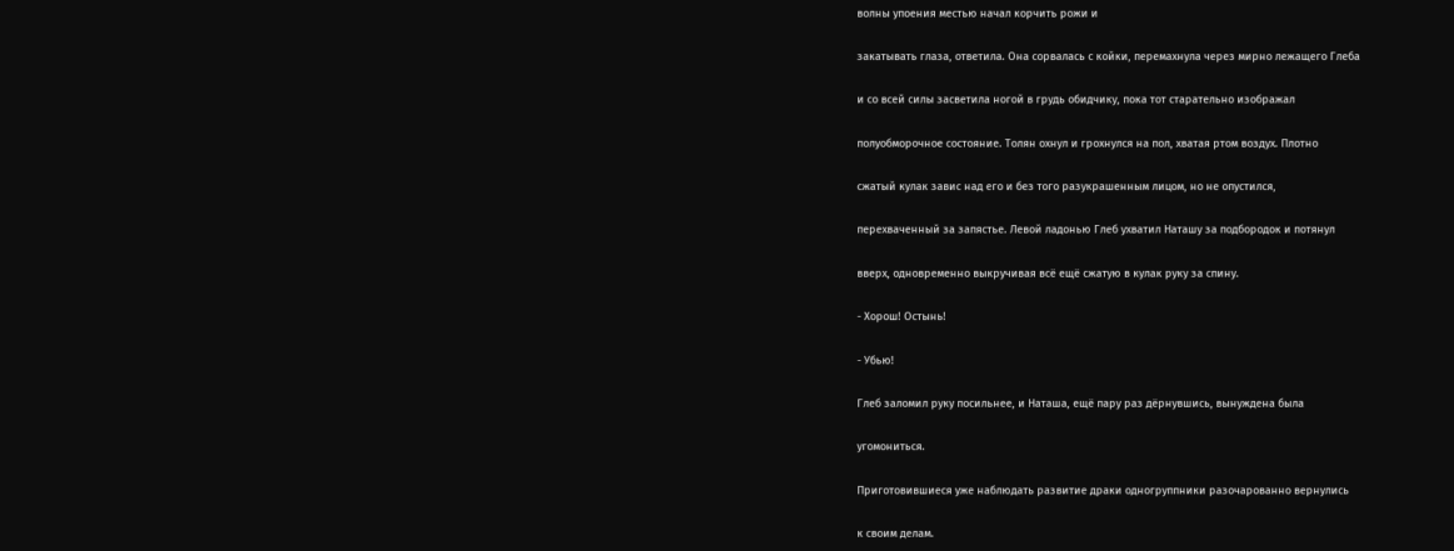волны упоения местью начал корчить рожи и

закатывать глаза, ответила. Она сорвалась с койки, перемахнула через мирно лежащего Глеба

и со всей силы засветила ногой в грудь обидчику, пока тот старательно изображал

полуобморочное состояние. Толян охнул и грохнулся на пол, хватая ртом воздух. Плотно

сжатый кулак завис над его и без того разукрашенным лицом, но не опустился,

перехваченный за запястье. Левой ладонью Глеб ухватил Наташу за подбородок и потянул

вверх, одновременно выкручивая всё ещё сжатую в кулак руку за спину.

- Хорош! Остынь!

- Убью!

Глеб заломил руку посильнее, и Наташа, ещё пару раз дёрнувшись, вынуждена была

угомониться.

Приготовившиеся уже наблюдать развитие драки одногруппники разочарованно вернулись

к своим делам.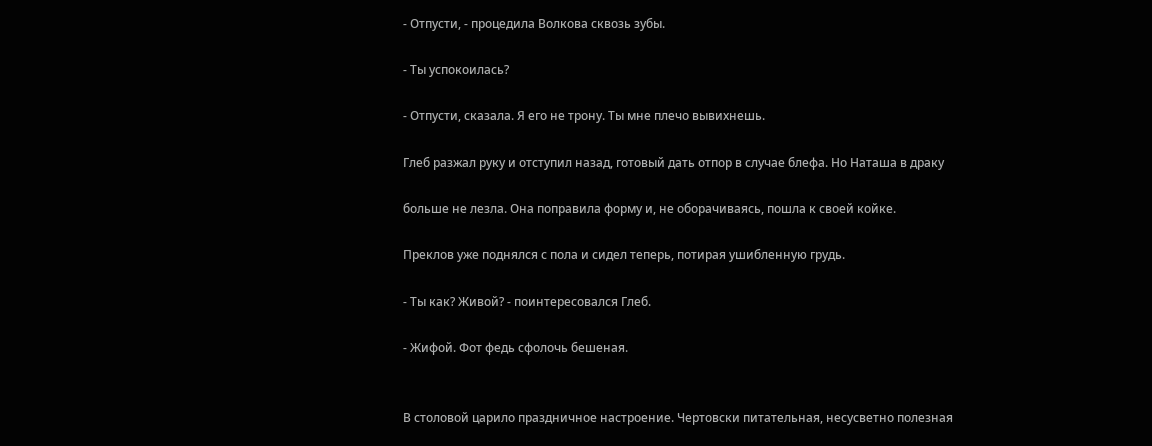- Отпусти, - процедила Волкова сквозь зубы.

- Ты успокоилась?

- Отпусти, сказала. Я его не трону. Ты мне плечо вывихнешь.

Глеб разжал руку и отступил назад, готовый дать отпор в случае блефа. Но Наташа в драку

больше не лезла. Она поправила форму и, не оборачиваясь, пошла к своей койке.

Преклов уже поднялся с пола и сидел теперь, потирая ушибленную грудь.

- Ты как? Живой? - поинтересовался Глеб.

- Жифой. Фот федь сфолочь бешеная.


В столовой царило праздничное настроение. Чертовски питательная, несусветно полезная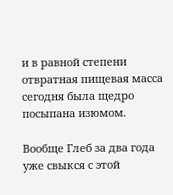и в равной степени отвратная пищевая масса сегодня была щедро посыпана изюмом.

Вообще Глеб за два года уже свыкся с этой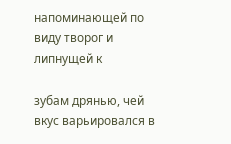напоминающей по виду творог и липнущей к

зубам дрянью, чей вкус варьировался в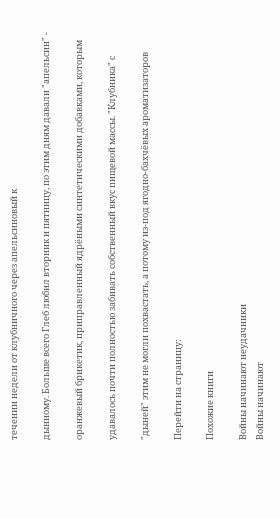течении недели от клубничного через апельсиновый к

дынному. Больше всего Глеб любил вторник и пятницу, по этим дням давали "апельсин" -

оранжевый брикетик, приправленный ядрёными синтетическими добавками, которым

удавалось почти полностью забивать собственный вкус пищевой массы. "Клубника" с

"дыней" этим не могли похвастать, а потому из-под ягодно-бахчёвых ароматизаторов

Перейти на страницу:

Похожие книги

Войны начинают неудачники
Войны начинают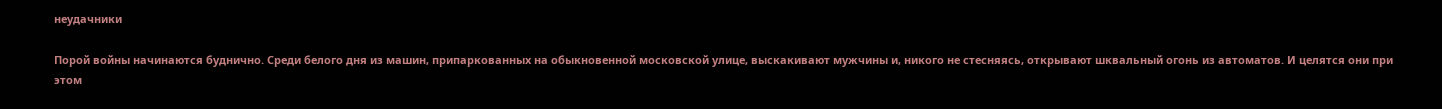неудачники

Порой войны начинаются буднично. Среди белого дня из машин, припаркованных на обыкновенной московской улице, выскакивают мужчины и, никого не стесняясь, открывают шквальный огонь из автоматов. И целятся они при этом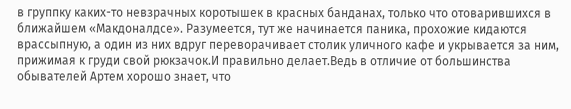в группку каких-то невзрачных коротышек в красных банданах, только что отоварившихся в ближайшем «Макдоналдсе». Разумеется, тут же начинается паника, прохожие кидаются врассыпную, а один из них вдруг переворачивает столик уличного кафе и укрывается за ним, прижимая к груди свой рюкзачок.И правильно делает.Ведь в отличие от большинства обывателей Артем хорошо знает, что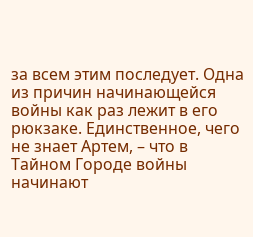за всем этим последует. Одна из причин начинающейся войны как раз лежит в его рюкзаке. Единственное, чего не знает Артем, – что в Тайном Городе войны начинают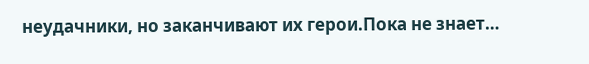неудачники, но заканчивают их герои.Пока не знает…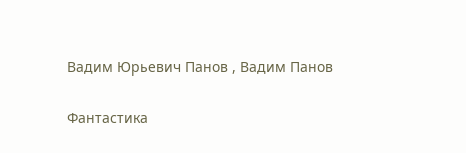Вадим Юрьевич Панов , Вадим Панов

Фантастика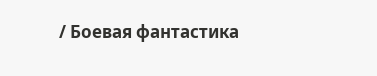/ Боевая фантастика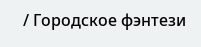/ Городское фэнтези